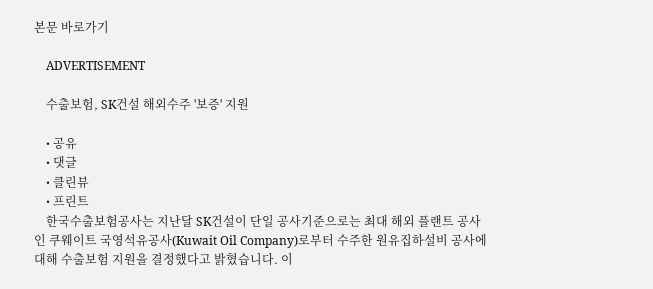본문 바로가기

    ADVERTISEMENT

    수출보험, SK건설 해외수주 '보증' 지원

    • 공유
    • 댓글
    • 클린뷰
    • 프린트
    한국수출보험공사는 지난달 SK건설이 단일 공사기준으로는 최대 해외 플랜트 공사인 쿠웨이트 국영석유공사(Kuwait Oil Company)로부터 수주한 원유집하설비 공사에 대해 수출보험 지원을 결정했다고 밝혔습니다. 이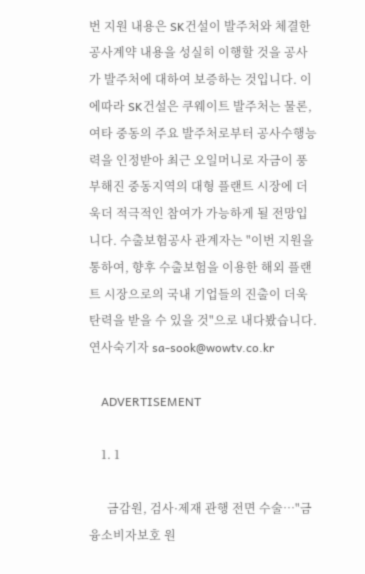번 지원 내용은 SK건설이 발주처와 체결한 공사계약 내용을 성실히 이행할 것을 공사가 발주처에 대하여 보증하는 것입니다. 이에따라 SK건설은 쿠웨이트 발주처는 물론, 여타 중동의 주요 발주처로부터 공사수행능력을 인정받아 최근 오일머니로 자금이 풍부해진 중동지역의 대형 플랜트 시장에 더욱더 적극적인 참여가 가능하게 될 전망입니다. 수출보험공사 관계자는 "이번 지원을 통하여, 향후 수출보험을 이용한 해외 플랜트 시장으로의 국내 기업들의 진출이 더욱 탄력을 받을 수 있을 것"으로 내다봤습니다. 연사숙기자 sa-sook@wowtv.co.kr

    ADVERTISEMENT

    1. 1

      금감원, 검사·제재 관행 전면 수술…"금융소비자보호 원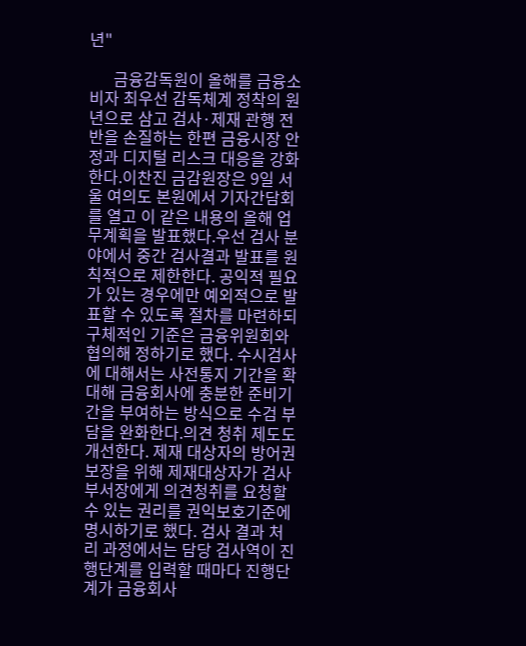년"

      금융감독원이 올해를 금융소비자 최우선 감독체계 정착의 원년으로 삼고 검사·제재 관행 전반을 손질하는 한편 금융시장 안정과 디지털 리스크 대응을 강화한다.이찬진 금감원장은 9일 서울 여의도 본원에서 기자간담회를 열고 이 같은 내용의 올해 업무계획을 발표했다.우선 검사 분야에서 중간 검사결과 발표를 원칙적으로 제한한다. 공익적 필요가 있는 경우에만 예외적으로 발표할 수 있도록 절차를 마련하되 구체적인 기준은 금융위원회와 협의해 정하기로 했다. 수시검사에 대해서는 사전통지 기간을 확대해 금융회사에 충분한 준비기간을 부여하는 방식으로 수검 부담을 완화한다.의견 청취 제도도 개선한다. 제재 대상자의 방어권 보장을 위해 제재대상자가 검사 부서장에게 의견청취를 요청할 수 있는 권리를 권익보호기준에 명시하기로 했다. 검사 결과 처리 과정에서는 담당 검사역이 진행단계를 입력할 때마다 진행단계가 금융회사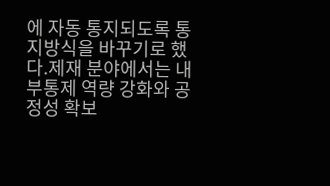에 자동 통지되도록 통지방식을 바꾸기로 했다.제재 분야에서는 내부통제 역량 강화와 공정성 확보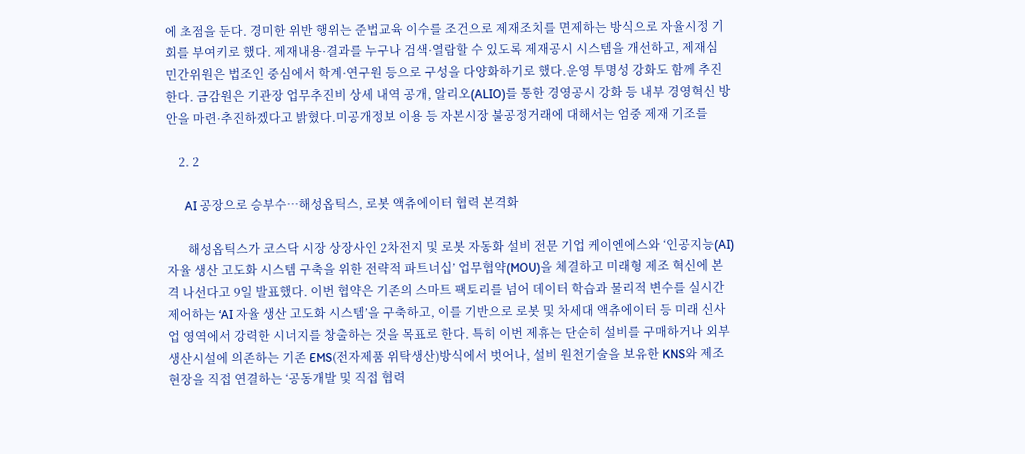에 초점을 둔다. 경미한 위반 행위는 준법교육 이수를 조건으로 제재조치를 면제하는 방식으로 자율시정 기회를 부여키로 했다. 제재내용·결과를 누구나 검색·열람할 수 있도록 제재공시 시스템을 개선하고, 제재심 민간위원은 법조인 중심에서 학계·연구원 등으로 구성을 다양화하기로 했다.운영 투명성 강화도 함께 추진한다. 금감원은 기관장 업무추진비 상세 내역 공개, 알리오(ALIO)를 통한 경영공시 강화 등 내부 경영혁신 방안을 마련·추진하겠다고 밝혔다.미공개정보 이용 등 자본시장 불공정거래에 대해서는 엄중 제재 기조를

    2. 2

      AI 공장으로 승부수…해성옵틱스, 로봇 액츄에이터 협력 본격화

       해성옵틱스가 코스닥 시장 상장사인 2차전지 및 로봇 자동화 설비 전문 기업 케이엔에스와 ‘인공지능(AI) 자율 생산 고도화 시스템 구축을 위한 전략적 파트너십’ 업무협약(MOU)을 체결하고 미래형 제조 혁신에 본격 나선다고 9일 발표했다. 이번 협약은 기존의 스마트 팩토리를 넘어 데이터 학습과 물리적 변수를 실시간 제어하는 ‘AI 자율 생산 고도화 시스템’을 구축하고, 이를 기반으로 로봇 및 차세대 액츄에이터 등 미래 신사업 영역에서 강력한 시너지를 창출하는 것을 목표로 한다. 특히 이번 제휴는 단순히 설비를 구매하거나 외부 생산시설에 의존하는 기존 EMS(전자제품 위탁생산)방식에서 벗어나, 설비 원천기술을 보유한 KNS와 제조 현장을 직접 연결하는 ‘공동개발 및 직접 협력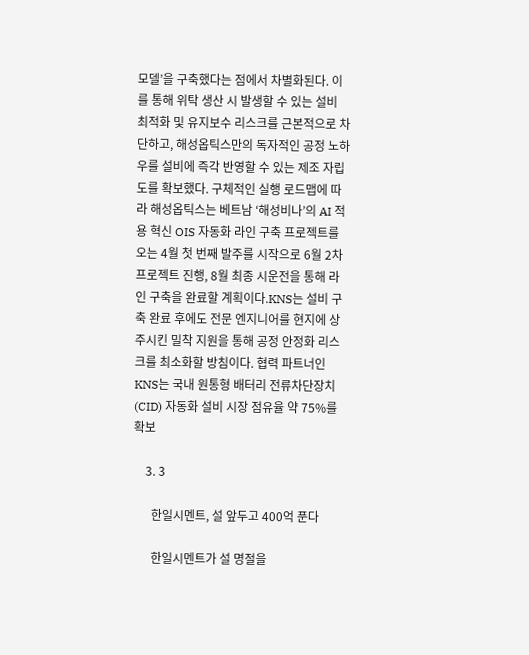모델’을 구축했다는 점에서 차별화된다. 이를 통해 위탁 생산 시 발생할 수 있는 설비 최적화 및 유지보수 리스크를 근본적으로 차단하고, 해성옵틱스만의 독자적인 공정 노하우를 설비에 즉각 반영할 수 있는 제조 자립도를 확보했다. 구체적인 실행 로드맵에 따라 해성옵틱스는 베트남 ‘해성비나’의 AI 적용 혁신 OIS 자동화 라인 구축 프로젝트를 오는 4월 첫 번째 발주를 시작으로 6월 2차 프로젝트 진행, 8월 최종 시운전을 통해 라인 구축을 완료할 계획이다.KNS는 설비 구축 완료 후에도 전문 엔지니어를 현지에 상주시킨 밀착 지원을 통해 공정 안정화 리스크를 최소화할 방침이다. 협력 파트너인 KNS는 국내 원통형 배터리 전류차단장치(CID) 자동화 설비 시장 점유율 약 75%를 확보

    3. 3

      한일시멘트, 설 앞두고 400억 푼다

      한일시멘트가 설 명절을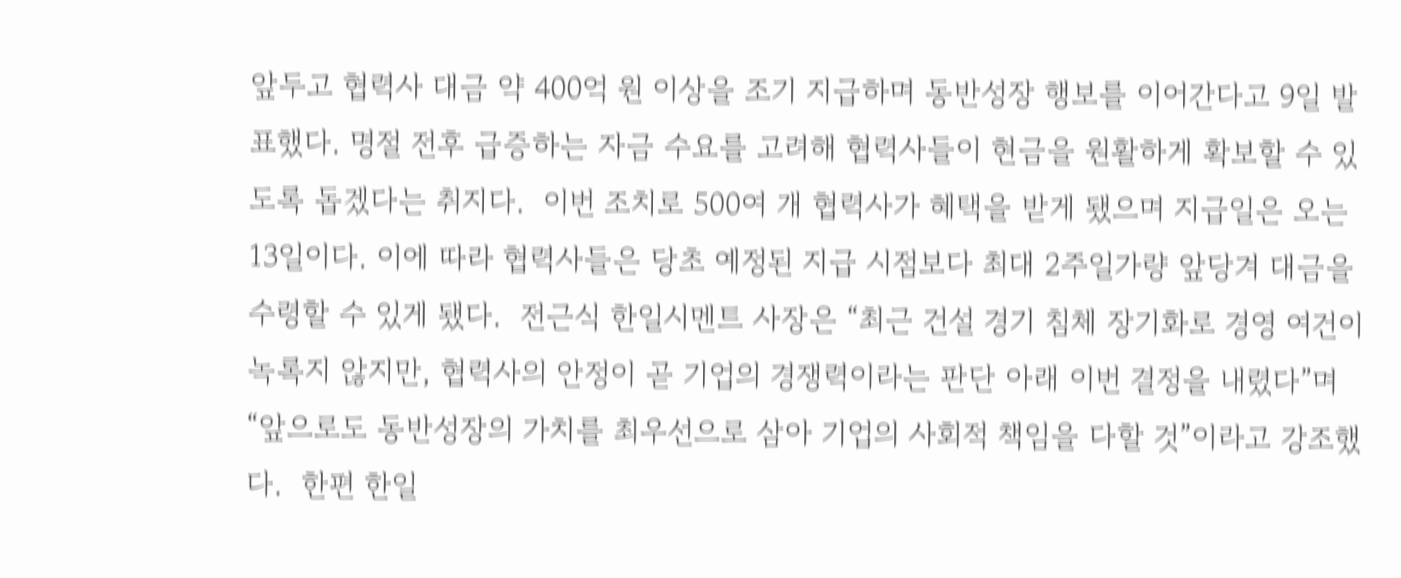앞두고 협력사 대금 약 400억 원 이상을 조기 지급하며 동반성장 행보를 이어간다고 9일 발표했다. 명절 전후 급증하는 자금 수요를 고려해 협력사들이 현금을 원활하게 확보할 수 있도록 돕겠다는 취지다.  이번 조치로 500여 개 협력사가 혜택을 받게 됐으며 지급일은 오는 13일이다. 이에 따라 협력사들은 당초 예정된 지급 시점보다 최대 2주일가량 앞당겨 대금을 수령할 수 있게 됐다.  전근식 한일시멘트 사장은 “최근 건설 경기 침체 장기화로 경영 여건이 녹록지 않지만, 협력사의 안정이 곧 기업의 경쟁력이라는 판단 아래 이번 결정을 내렸다”며 “앞으로도 동반성장의 가치를 최우선으로 삼아 기업의 사회적 책임을 다할 것”이라고 강조했다.  한편 한일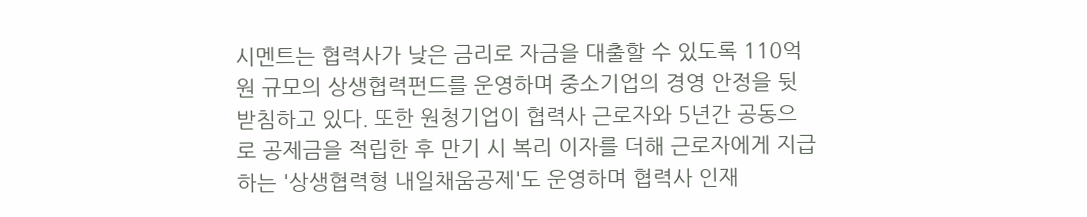시멘트는 협력사가 낮은 금리로 자금을 대출할 수 있도록 110억 원 규모의 상생협력펀드를 운영하며 중소기업의 경영 안정을 뒷받침하고 있다. 또한 원청기업이 협력사 근로자와 5년간 공동으로 공제금을 적립한 후 만기 시 복리 이자를 더해 근로자에게 지급하는 '상생협력형 내일채움공제'도 운영하며 협력사 인재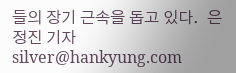들의 장기 근속을 돕고 있다.  은정진 기자 silver@hankyung.com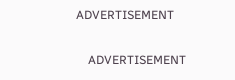ADVERTISEMENT

    ADVERTISEMENT